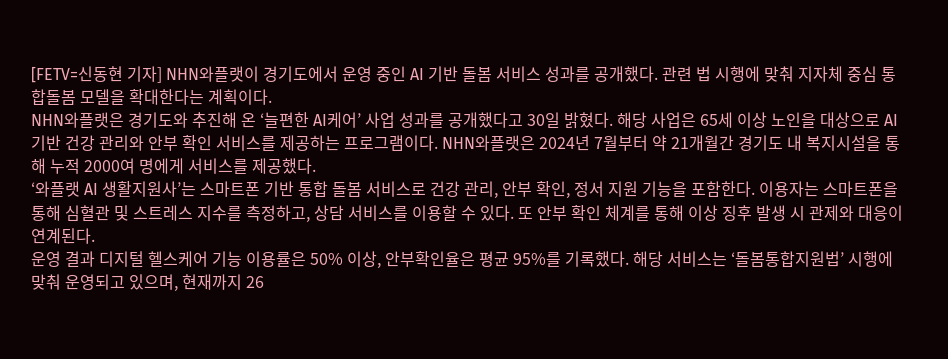[FETV=신동현 기자] NHN와플랫이 경기도에서 운영 중인 AI 기반 돌봄 서비스 성과를 공개했다. 관련 법 시행에 맞춰 지자체 중심 통합돌봄 모델을 확대한다는 계획이다.
NHN와플랫은 경기도와 추진해 온 ‘늘편한 AI케어’ 사업 성과를 공개했다고 30일 밝혔다. 해당 사업은 65세 이상 노인을 대상으로 AI 기반 건강 관리와 안부 확인 서비스를 제공하는 프로그램이다. NHN와플랫은 2024년 7월부터 약 21개월간 경기도 내 복지시설을 통해 누적 2000여 명에게 서비스를 제공했다.
‘와플랫 AI 생활지원사’는 스마트폰 기반 통합 돌봄 서비스로 건강 관리, 안부 확인, 정서 지원 기능을 포함한다. 이용자는 스마트폰을 통해 심혈관 및 스트레스 지수를 측정하고, 상담 서비스를 이용할 수 있다. 또 안부 확인 체계를 통해 이상 징후 발생 시 관제와 대응이 연계된다.
운영 결과 디지털 헬스케어 기능 이용률은 50% 이상, 안부확인율은 평균 95%를 기록했다. 해당 서비스는 ‘돌봄통합지원법’ 시행에 맞춰 운영되고 있으며, 현재까지 26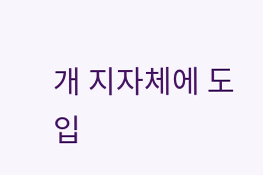개 지자체에 도입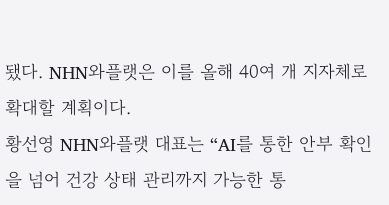됐다. NHN와플랫은 이를 올해 40여 개 지자체로 확대할 계획이다.
황선영 NHN와플랫 대표는 “AI를 통한 안부 확인을 넘어 건강 상태 관리까지 가능한 통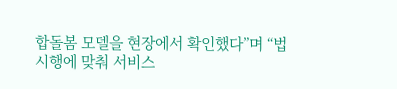합돌봄 모델을 현장에서 확인했다”며 “법 시행에 맞춰 서비스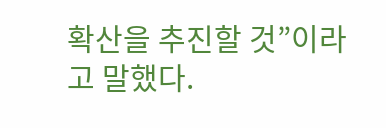확산을 추진할 것”이라고 말했다.